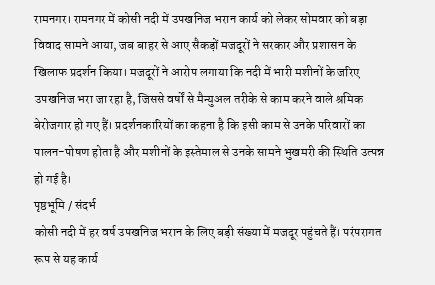रामनगर। रामनगर में कोसी नदी में उपखनिज भरान कार्य को लेकर सोमवार को बड़ा विवाद सामने आया, जब बाहर से आए सैकड़ों मजदूरों ने सरकार और प्रशासन के खिलाफ प्रदर्शन किया। मजदूरों ने आरोप लगाया कि नदी में भारी मशीनों के जरिए उपखनिज भरा जा रहा है, जिससे वर्षों से मैन्युअल तरीके से काम करने वाले श्रमिक बेरोजगार हो गए हैं। प्रदर्शनकारियों का कहना है कि इसी काम से उनके परिवारों का पालन-पोषण होता है और मशीनों के इस्तेमाल से उनके सामने भुखमरी की स्थिति उत्पन्न हो गई है।
पृष्ठभूमि / संदर्भ
कोसी नदी में हर वर्ष उपखनिज भरान के लिए बड़ी संख्या में मजदूर पहुंचते हैं। परंपरागत रूप से यह कार्य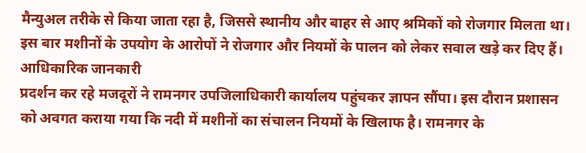मैन्युअल तरीके से किया जाता रहा है, जिससे स्थानीय और बाहर से आए श्रमिकों को रोजगार मिलता था। इस बार मशीनों के उपयोग के आरोपों ने रोजगार और नियमों के पालन को लेकर सवाल खड़े कर दिए हैं।
आधिकारिक जानकारी
प्रदर्शन कर रहे मजदूरों ने रामनगर उपजिलाधिकारी कार्यालय पहुंचकर ज्ञापन सौंपा। इस दौरान प्रशासन को अवगत कराया गया कि नदी में मशीनों का संचालन नियमों के खिलाफ है। रामनगर के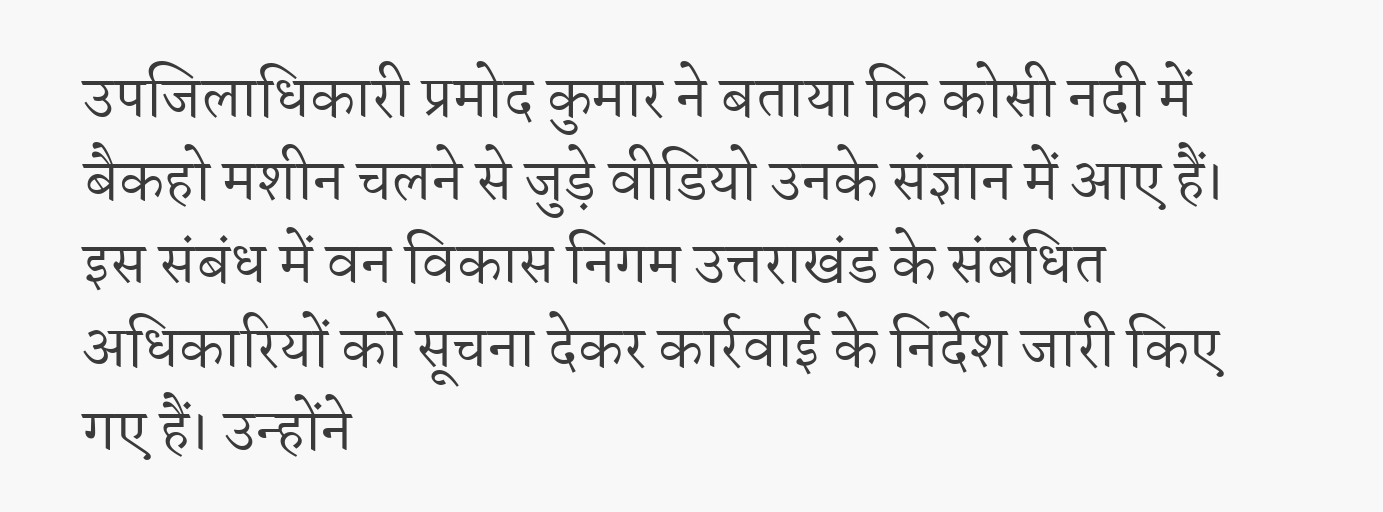उपजिलाधिकारी प्रमोद कुमार ने बताया कि कोसी नदी में बैकहो मशीन चलने से जुड़े वीडियो उनके संज्ञान में आए हैं। इस संबंध में वन विकास निगम उत्तराखंड के संबंधित अधिकारियों को सूचना देकर कार्रवाई के निर्देश जारी किए गए हैं। उन्होंने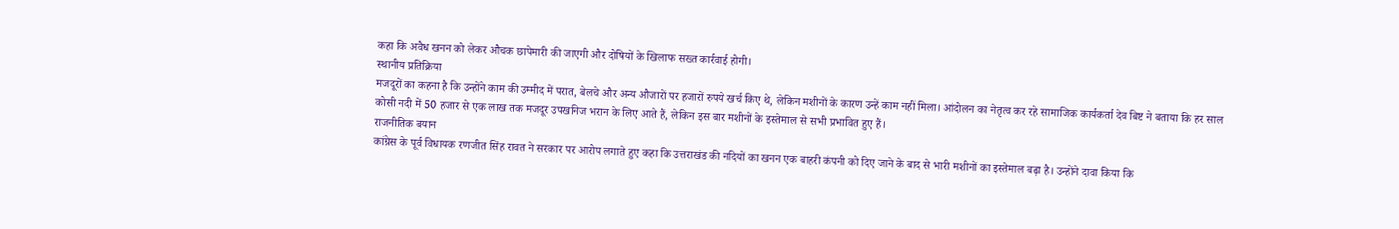कहा कि अवैध खनन को लेकर औचक छापेमारी की जाएगी और दोषियों के खिलाफ सख्त कार्रवाई होगी।
स्थानीय प्रतिक्रिया
मजदूरों का कहना है कि उन्होंने काम की उम्मीद में परात, बेलचे और अन्य औजारों पर हजारों रुपये खर्च किए थे, लेकिन मशीनों के कारण उन्हें काम नहीं मिला। आंदोलन का नेतृत्व कर रहे सामाजिक कार्यकर्ता देव बिष्ट ने बताया कि हर साल कोसी नदी में 50 हजार से एक लाख तक मजदूर उपखनिज भरान के लिए आते हैं, लेकिन इस बार मशीनों के इस्तेमाल से सभी प्रभावित हुए हैं।
राजनीतिक बयान
कांग्रेस के पूर्व विधायक रणजीत सिंह रावत ने सरकार पर आरोप लगाते हुए कहा कि उत्तराखंड की नदियों का खनन एक बाहरी कंपनी को दिए जाने के बाद से भारी मशीनों का इस्तेमाल बढ़ा है। उन्होंने दावा किया कि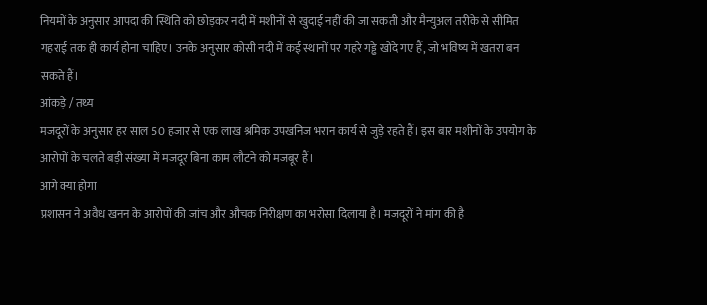नियमों के अनुसार आपदा की स्थिति को छोड़कर नदी में मशीनों से खुदाई नहीं की जा सकती और मैन्युअल तरीके से सीमित गहराई तक ही कार्य होना चाहिए। उनके अनुसार कोसी नदी में कई स्थानों पर गहरे गड्ढे खोदे गए हैं, जो भविष्य में खतरा बन सकते हैं।
आंकड़े / तथ्य
मजदूरों के अनुसार हर साल 50 हजार से एक लाख श्रमिक उपखनिज भरान कार्य से जुड़े रहते हैं। इस बार मशीनों के उपयोग के आरोपों के चलते बड़ी संख्या में मजदूर बिना काम लौटने को मजबूर हैं।
आगे क्या होगा
प्रशासन ने अवैध खनन के आरोपों की जांच और औचक निरीक्षण का भरोसा दिलाया है। मजदूरों ने मांग की है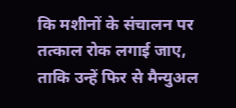कि मशीनों के संचालन पर तत्काल रोक लगाई जाए, ताकि उन्हें फिर से मैन्युअल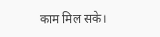काम मिल सके।